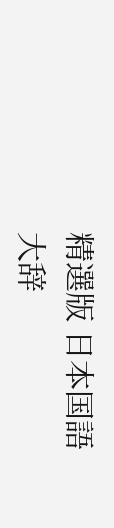精選版 日本国語大辞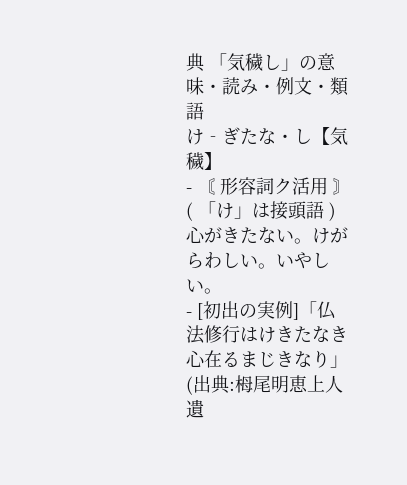典 「気穢し」の意味・読み・例文・類語
け‐ぎたな・し【気穢】
- 〘 形容詞ク活用 〙 ( 「け」は接頭語 ) 心がきたない。けがらわしい。いやしい。
- [初出の実例]「仏法修行はけきたなき心在るまじきなり」(出典:栂尾明恵上人遺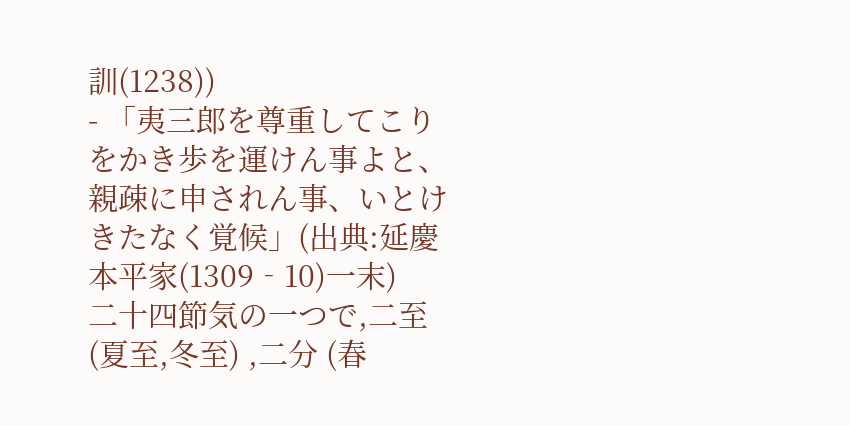訓(1238))
- 「夷三郎を尊重してこりをかき歩を運けん事よと、親疎に申されん事、いとけきたなく覚候」(出典:延慶本平家(1309‐10)一末)
二十四節気の一つで,二至 (夏至,冬至) ,二分 (春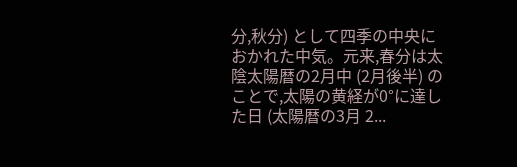分,秋分) として四季の中央におかれた中気。元来,春分は太陰太陽暦の2月中 (2月後半) のことで,太陽の黄経が0°に達した日 (太陽暦の3月 2...